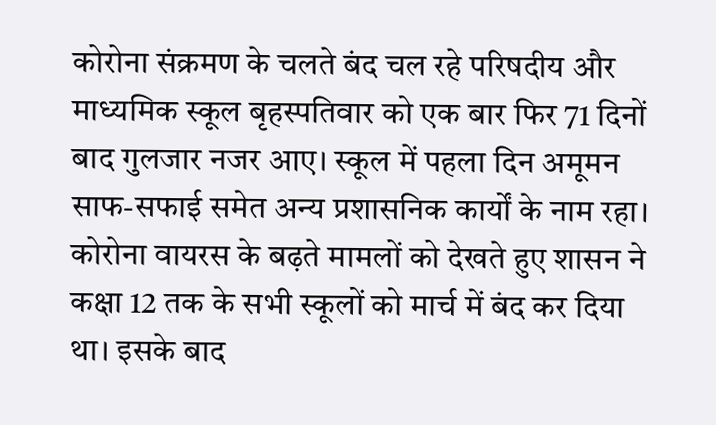कोरोना संक्रमण के चलते बंद चल रहे परिषदीय और माध्यमिक स्कूल बृहस्पतिवार को एक बार फिर 71 दिनों बाद गुलजार नजर आए। स्कूल में पहला दिन अमूमन साफ-सफाई समेत अन्य प्रशासनिक कार्यों के नाम रहा।
कोरोना वायरस के बढ़ते मामलों को देखते हुए शासन ने कक्षा 12 तक के सभी स्कूलों को मार्च में बंद कर दिया था। इसके बाद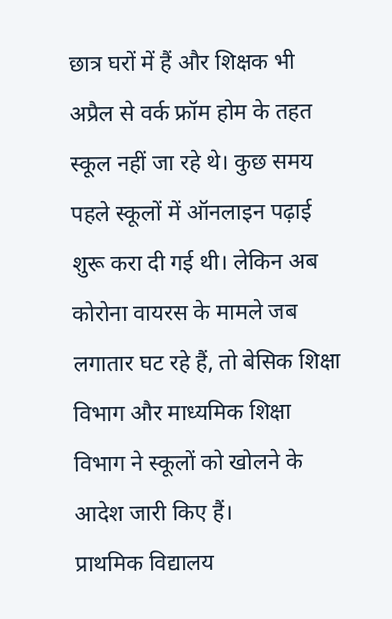छात्र घरों में हैं और शिक्षक भी अप्रैल से वर्क फ्रॉम होम के तहत स्कूल नहीं जा रहे थे। कुछ समय पहले स्कूलों में ऑनलाइन पढ़ाई शुरू करा दी गई थी। लेकिन अब कोरोना वायरस के मामले जब लगातार घट रहे हैं, तो बेसिक शिक्षा विभाग और माध्यमिक शिक्षा विभाग ने स्कूलों को खोलने के आदेश जारी किए हैं।
प्राथमिक विद्यालय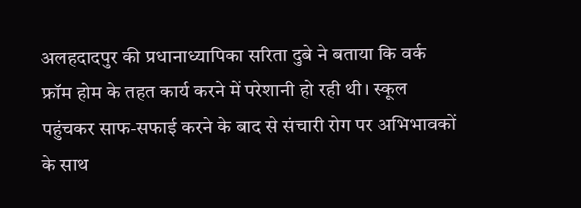अलहदादपुर की प्रधानाध्यापिका सरिता दुबे ने बताया कि वर्क फ्रॉम होम के तहत कार्य करने में परेशानी हो रही थी। स्कूल पहुंचकर साफ-सफाई करने के बाद से संचारी रोग पर अभिभावकों के साथ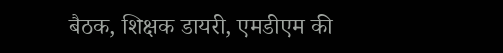बैठक, शिक्षक डायरी, एमडीएम की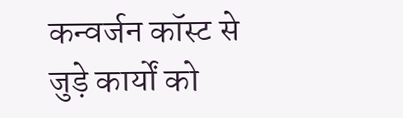कन्वर्जन कॉस्ट से जुड़े कार्यों को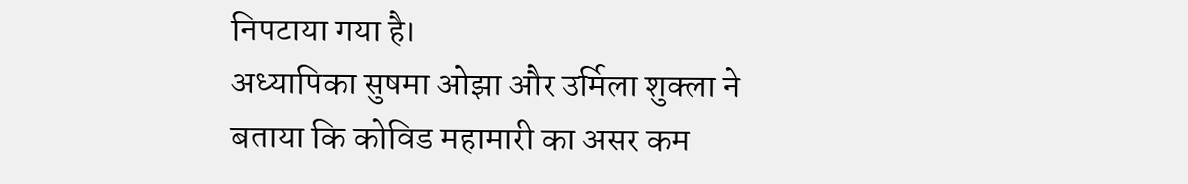निपटाया गया है।
अध्यापिका सुषमा ओझा और उर्मिला शुक्ला ने बताया कि कोविड महामारी का असर कम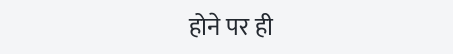होने पर ही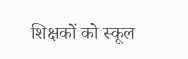शिक्षकों को स्कूल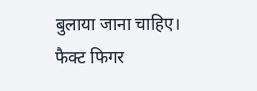बुलाया जाना चाहिए।
फैक्ट फिगर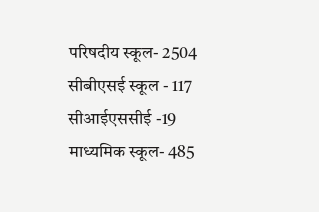परिषदीय स्कूल- 2504
सीबीएसई स्कूल - 117
सीआईएससीई -19
माध्यमिक स्कूल- 485